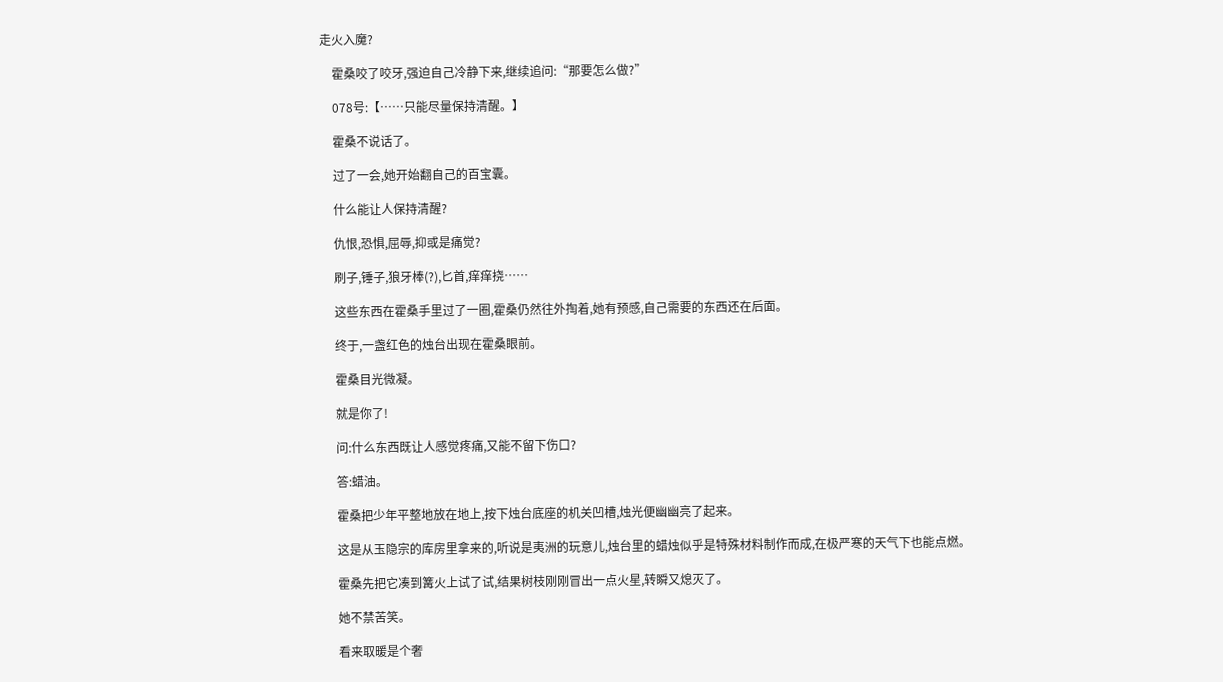走火入魔?

    霍桑咬了咬牙,强迫自己冷静下来,继续追问:“那要怎么做?”

    078号:【……只能尽量保持清醒。】

    霍桑不说话了。

    过了一会,她开始翻自己的百宝囊。

    什么能让人保持清醒?

    仇恨,恐惧,屈辱,抑或是痛觉?

    刷子,锤子,狼牙棒(?),匕首,痒痒挠……

    这些东西在霍桑手里过了一圈,霍桑仍然往外掏着,她有预感,自己需要的东西还在后面。

    终于,一盏红色的烛台出现在霍桑眼前。

    霍桑目光微凝。

    就是你了!

    问:什么东西既让人感觉疼痛,又能不留下伤口?

    答:蜡油。

    霍桑把少年平整地放在地上,按下烛台底座的机关凹槽,烛光便幽幽亮了起来。

    这是从玉隐宗的库房里拿来的,听说是夷洲的玩意儿,烛台里的蜡烛似乎是特殊材料制作而成,在极严寒的天气下也能点燃。

    霍桑先把它凑到篝火上试了试,结果树枝刚刚冒出一点火星,转瞬又熄灭了。

    她不禁苦笑。

    看来取暖是个奢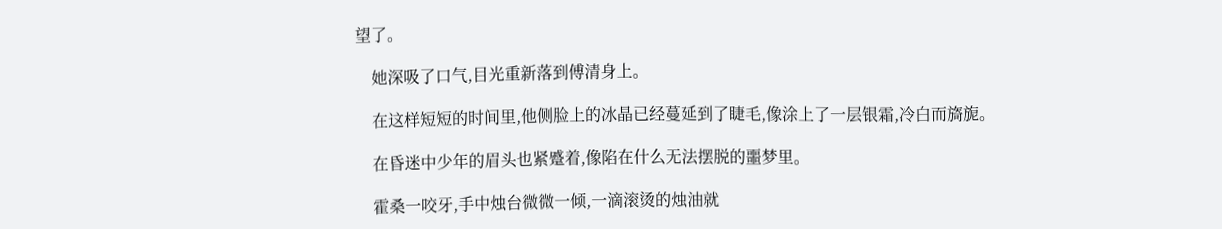望了。

    她深吸了口气,目光重新落到傅清身上。

    在这样短短的时间里,他侧脸上的冰晶已经蔓延到了睫毛,像涂上了一层银霜,冷白而旖旎。

    在昏迷中少年的眉头也紧蹙着,像陷在什么无法摆脱的噩梦里。

    霍桑一咬牙,手中烛台微微一倾,一滴滚烫的烛油就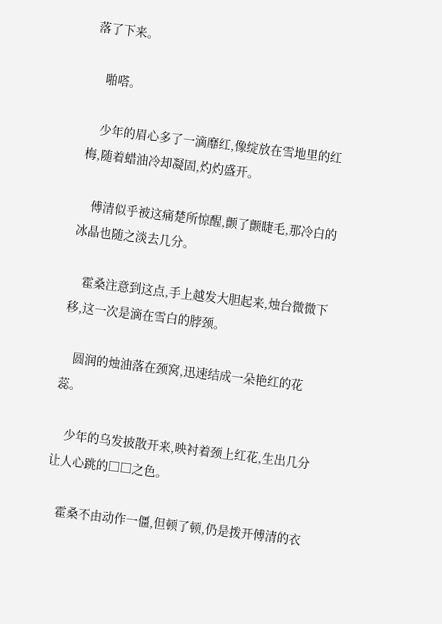落了下来。

    啪嗒。

    少年的眉心多了一滴靡红,像绽放在雪地里的红梅,随着蜡油冷却凝固,灼灼盛开。

    傅清似乎被这痛楚所惊醒,颤了颤睫毛,那冷白的冰晶也随之淡去几分。

    霍桑注意到这点,手上越发大胆起来,烛台微微下移,这一次是滴在雪白的脖颈。

    圆润的烛油落在颈窝,迅速结成一朵艳红的花蕊。

    少年的乌发披散开来,映衬着颈上红花,生出几分让人心跳的□□之色。

    霍桑不由动作一僵,但顿了顿,仍是拨开傅清的衣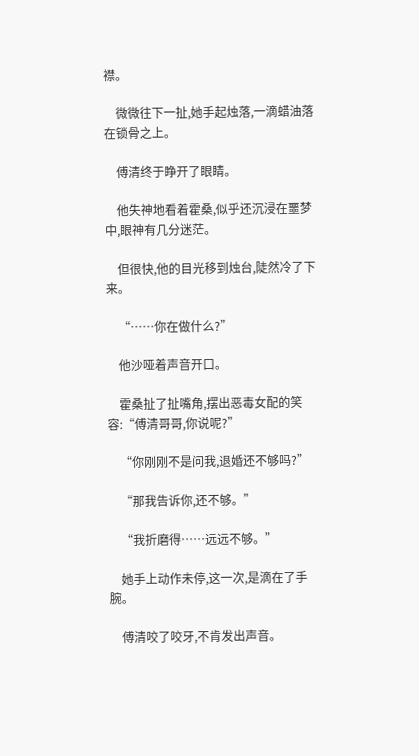襟。

    微微往下一扯,她手起烛落,一滴蜡油落在锁骨之上。

    傅清终于睁开了眼睛。

    他失神地看着霍桑,似乎还沉浸在噩梦中,眼神有几分迷茫。

    但很快,他的目光移到烛台,陡然冷了下来。

    “……你在做什么?”

    他沙哑着声音开口。

    霍桑扯了扯嘴角,摆出恶毒女配的笑容:“傅清哥哥,你说呢?”

    “你刚刚不是问我,退婚还不够吗?”

    “那我告诉你,还不够。”

    “我折磨得……远远不够。”

    她手上动作未停,这一次,是滴在了手腕。

    傅清咬了咬牙,不肯发出声音。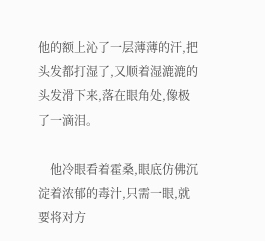他的额上沁了一层薄薄的汗,把头发都打湿了,又顺着湿漉漉的头发滑下来,落在眼角处,像极了一滴泪。

    他冷眼看着霍桑,眼底仿佛沉淀着浓郁的毒汁,只需一眼,就要将对方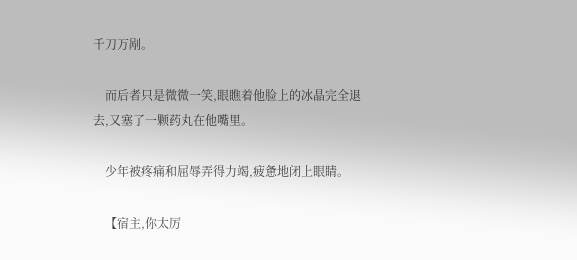千刀万剐。

    而后者只是微微一笑,眼瞧着他脸上的冰晶完全退去,又塞了一颗药丸在他嘴里。

    少年被疼痛和屈辱弄得力竭,疲惫地闭上眼睛。

    【宿主,你太厉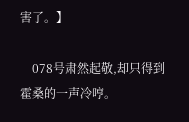害了。】

    078号肃然起敬,却只得到霍桑的一声冷哼。